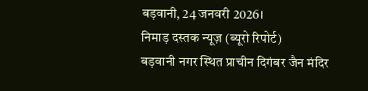बड़वानी, 24 जनवरी 2026।
निमाड़ दस्तक न्यूज़ (ब्यूरो रिपोर्ट)
बड़वानी नगर स्थित प्राचीन दिगंबर जैन मंदिर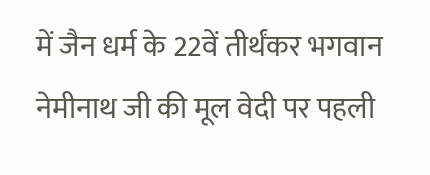में जैन धर्म के 22वें तीर्थंकर भगवान नेमीनाथ जी की मूल वेदी पर पहली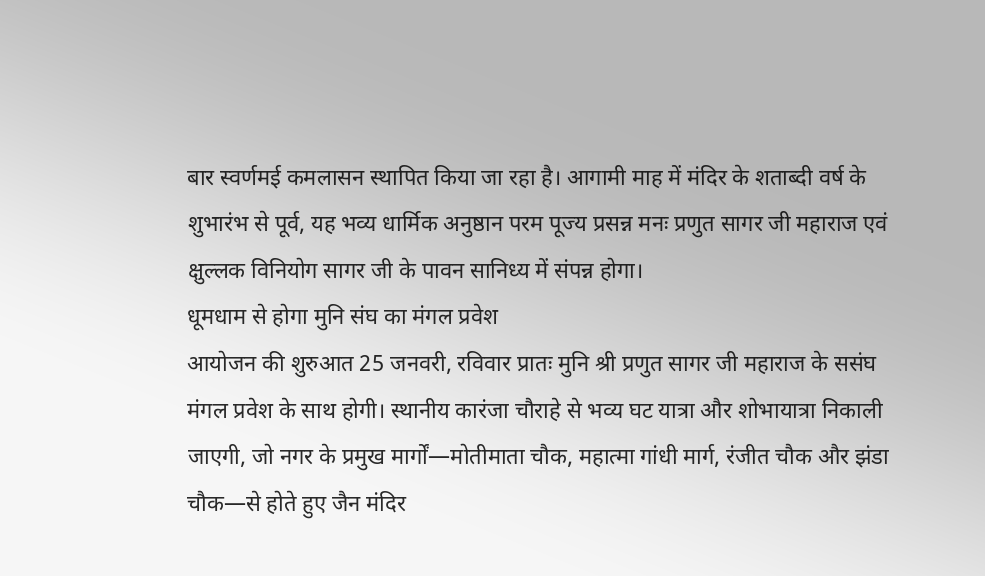बार स्वर्णमई कमलासन स्थापित किया जा रहा है। आगामी माह में मंदिर के शताब्दी वर्ष के शुभारंभ से पूर्व, यह भव्य धार्मिक अनुष्ठान परम पूज्य प्रसन्न मनः प्रणुत सागर जी महाराज एवं क्षुल्लक विनियोग सागर जी के पावन सानिध्य में संपन्न होगा।
धूमधाम से होगा मुनि संघ का मंगल प्रवेश
आयोजन की शुरुआत 25 जनवरी, रविवार प्रातः मुनि श्री प्रणुत सागर जी महाराज के ससंघ मंगल प्रवेश के साथ होगी। स्थानीय कारंजा चौराहे से भव्य घट यात्रा और शोभायात्रा निकाली जाएगी, जो नगर के प्रमुख मार्गों—मोतीमाता चौक, महात्मा गांधी मार्ग, रंजीत चौक और झंडा चौक—से होते हुए जैन मंदिर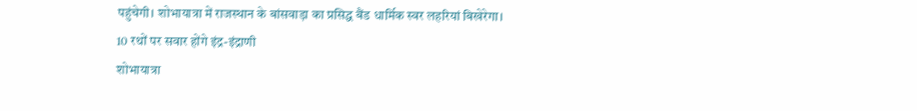पहुंचेगी। शोभायात्रा में राजस्थान के बांसवाड़ा का प्रसिद्ध बैंड धार्मिक स्वर लहरियां बिखेरेगा।
10 रथों पर सवार होंगे इंद्र-इंद्राणी
शोभायात्रा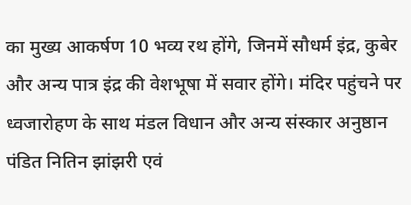का मुख्य आकर्षण 10 भव्य रथ होंगे, जिनमें सौधर्म इंद्र, कुबेर और अन्य पात्र इंद्र की वेशभूषा में सवार होंगे। मंदिर पहुंचने पर ध्वजारोहण के साथ मंडल विधान और अन्य संस्कार अनुष्ठान पंडित नितिन झांझरी एवं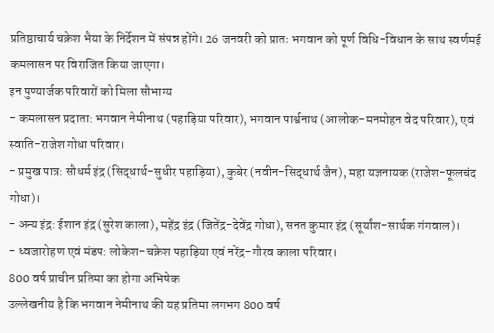प्रतिष्ठाचार्य चक्रेश भैया के निर्देशन में संपन्न होंगे। 26 जनवरी को प्रातः भगवान को पूर्ण विधि-विधान के साथ स्वर्णमई कमलासन पर विराजित किया जाएगा।
इन पुण्यार्जक परिवारों को मिला सौभाग्य
- कमलासन प्रदाता: भगवान नेमीनाथ (पहाड़िया परिवार), भगवान पार्श्वनाथ (आलोक-मनमोहन वेद परिवार), एवं स्वाति-राजेश गोधा परिवार।
- प्रमुख पात्र: सौधर्म इंद्र (सिद्धार्थ-सुधीर पहाड़िया), कुबेर (नवीन-सिद्धार्थ जैन), महा यज्ञनायक (राजेश-फूलचंद गोधा)।
- अन्य इंद्र: ईशान इंद्र (सुरेश काला), महेंद्र इंद्र (जितेंद्र-देवेंद्र गोधा), सनत कुमार इंद्र (सूर्यांश-सार्थक गंगवाल)।
- ध्वजारोहण एवं मंडप: लोकेश-चक्रेश पहाड़िया एवं नरेंद्र-गौरव काला परिवार।
800 वर्ष प्राचीन प्रतिमा का होगा अभिषेक
उल्लेखनीय है कि भगवान नेमीनाथ की यह प्रतिमा लगभग 800 वर्ष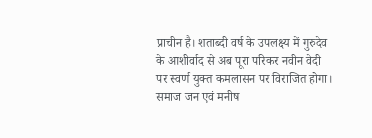प्राचीन है। शताब्दी वर्ष के उपलक्ष्य में गुरुदेव के आशीर्वाद से अब पूरा परिकर नवीन वेदी पर स्वर्ण युक्त कमलासन पर विराजित होगा। समाज जन एवं मनीष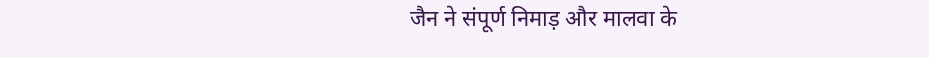जैन ने संपूर्ण निमाड़ और मालवा के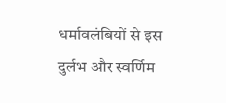धर्मावलंबियों से इस दुर्लभ और स्वर्णिम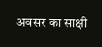अवसर का साक्षी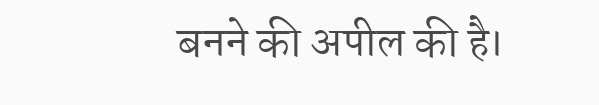बनने की अपील की है।